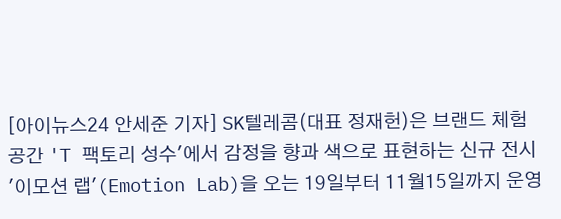[아이뉴스24 안세준 기자] SK텔레콤(대표 정재헌)은 브랜드 체험 공간 'T 팩토리 성수'에서 감정을 향과 색으로 표현하는 신규 전시 '이모션 랩'(Emotion Lab)을 오는 19일부터 11월15일까지 운영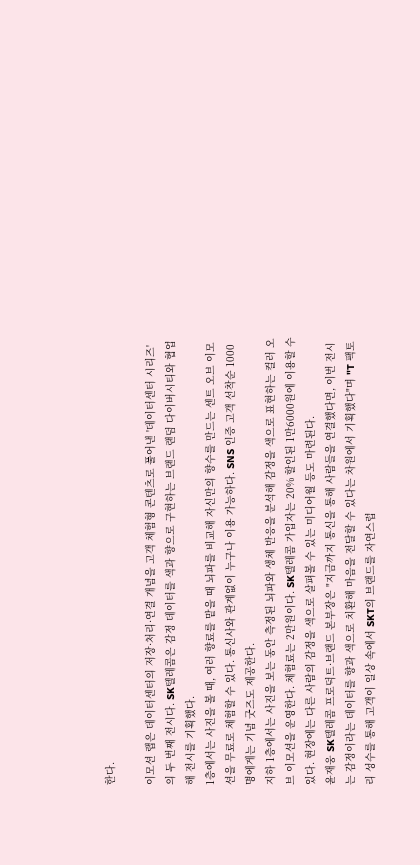한다.

이모션 랩은 데이터센터의 저장·처리·연결 개념을 고객 체험형 콘텐츠로 풀어낸 '데이터센터 시리즈'의 두 번째 전시다. SK텔레콤은 감정 데이터를 색과 향으로 구현하는 브랜드 랜덤 다이버시티와 협업해 전시를 기획했다.
1층에서는 사진을 볼 때, 여러 향료를 맡을 때 뇌파를 비교해 자신만의 향수를 만드는 센트 오브 이모션을 무료로 체험할 수 있다. 통신사와 관계없이 누구나 이용 가능하다. SNS 인증 고객 선착순 1000명에게는 기념 굿즈도 제공한다.
지하 1층에서는 사진을 보는 동안 측정된 뇌파와 생체 반응을 분석해 감정을 색으로 표현하는 컬러 오브 이모션을 운영한다. 체험료는 2만원이다. SK텔레콤 가입자는 20% 할인된 1만6000원에 이용할 수 있다. 현장에는 다른 사람의 감정을 색으로 살펴볼 수 있는 미디어월 등도 마련된다.
윤재웅 SK텔레콤 프로덕트·브랜드 본부장은 "지금까지 통신을 통해 사람들을 연결했다면, 이번 전시는 감정이라는 데이터를 향과 색으로 치환해 마음을 전달할 수 있다는 차원에서 기획했다"며 "T 팩토리 성수를 통해 고객이 일상 속에서 SKT의 브랜드를 자연스럽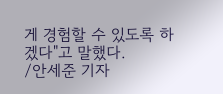게 경험할 수 있도록 하겠다"고 말했다.
/안세준 기자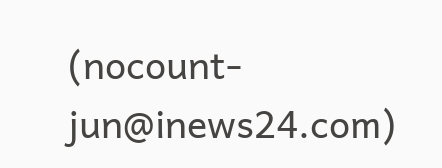(nocount-jun@inews24.com)